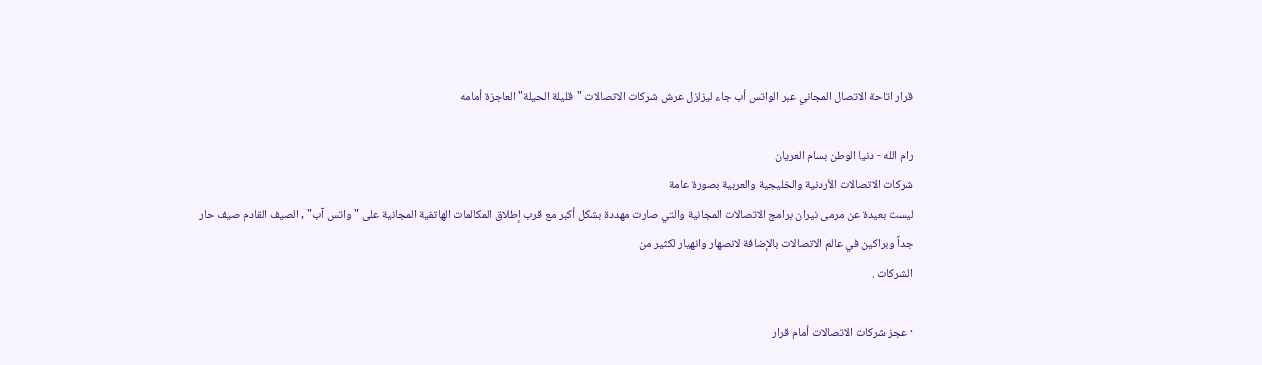قرار اتاحة الاتصال المجاني عبر الواتس أب جاء ليزلزل عرش شركات الاتصالات "قليلة الحيلة" العاجزة أمامه

رام الله - دنيا الوطن بسام العريان
شركات الاتصالات الأردنية والخليجية والعربية بصورة عامة
ليست بعيدة عن مرمى نيران برامج الاتصالات المجانية والتي صارت مهددة بشكل أكبر مع قرب إطلاق المكالمات الهاتفية المجانية على "واتس آب" , الصيف القادم صيف حار جداً وبراكين في عالم الاتصالات بالإضافة لانصهار وانهيار لكثير من
الشركات .

· عجز شركات الاتصالات أمام قرار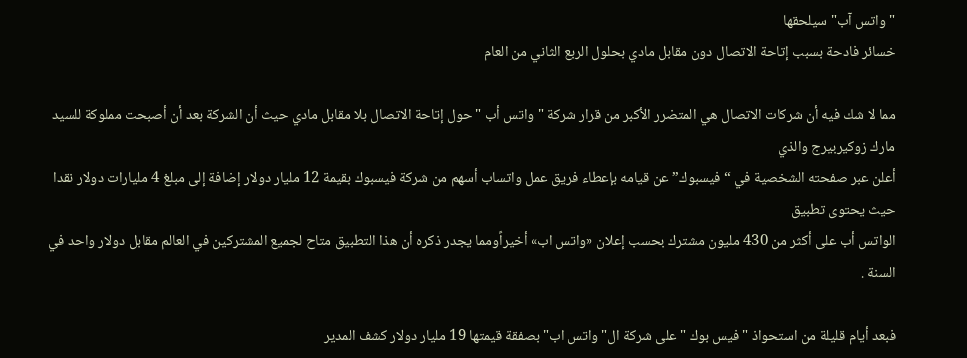"واتس آب" سيلحقها
خسائر فادحة بسبب إتاحة الاتصال دون مقابل مادي بحلول الربع الثاني من العام

مما لا شك فيه أن شركات الاتصال هي المتضرر الأكبر من قرار شركة " واتس أب " حول إتاحة الاتصال بلا مقابل مادي حيث أن الشركة بعد أن أصبحت مملوكة للسيد مارك زوكيربيرج والذي
أعلن عبر صفحته الشخصية في “فيسبوك” عن قيامه بإعطاء فريق عمل واتساب أسهم من شركة فيسبوك بقيمة 12 مليار دولار إضافة إلى مبلغ 4 مليارات دولار نقدا حيث يحتوى تطبيق
الواتس أب على أكثر من 430 مليون مشترك بحسب إعلان «واتس اب» أخيراًومما يجدر ذكره أن هذا التطبيق متاح لجميع المشتركين في العالم مقابل دولار واحد في السنة .

فبعد أيام قليلة من استحواذ "فيس بوك " على شركة ال"واتس اب" بصفقة قيمتها 19 مليار دولار كشف المدير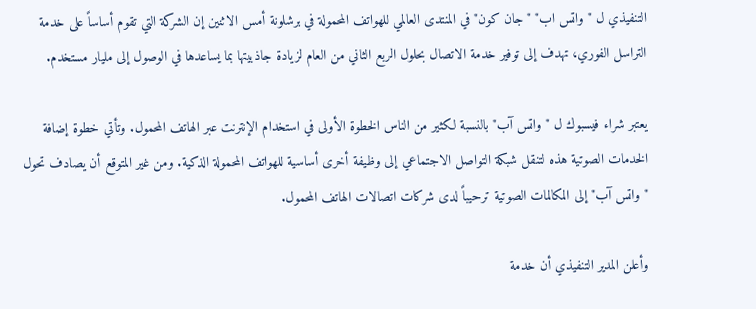التنفيذي ل "واتس اب" "جان كون" في المنتدى العالمي للهواتف المحمولة في برشلونة أمس الاثنين إن الشركة التي تقوم أساساً على خدمة التراسل الفوري، تهدف إلى توفير خدمة الاتصال بحلول الربع الثاني من العام لزيادة جاذبيتها بما يساعدها في الوصول إلى مليار مستخدم.

يعتبر شراء فيسبوك ل "واتس آب" بالنسبة لكثير من الناس الخطوة الأولى في استخدام الإنترنت عبر الهاتف المحمول. وتأتي خطوة إضافة الخدمات الصوتية هذه لتنقل شبكة التواصل الاجتماعي إلى وظيفة أخرى أساسية للهواتف المحمولة الذكية. ومن غير المتوقع أن يصادف تحول "واتس آب" إلى المكالمات الصوتية ترحيباً لدى شركات اتصالات الهاتف المحمول.

وأعلن المدير التنفيذي أن خدمة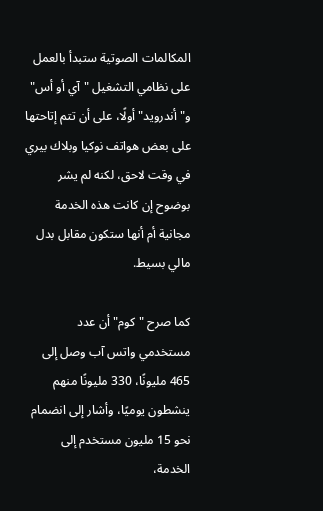المكالمات الصوتية ستبدأ بالعمل على نظامي التشغيل "آي أو أس" و"أندرويد" أولًا، على أن تتم إتاحتها على بعض هواتف نوكيا وبلاك بيري في وقت لاحق، لكنه لم يشر بوضوح إن كانت هذه الخدمة مجانية أم أنها ستكون مقابل بدل مالي بسيط.

كما صرح "كوم" أن عدد مستخدمي واتس آب وصل إلى 465 مليونًا، 330 مليونًا منهم ينشطون يوميًا، وأشار إلى انضمام نحو 15 مليون مستخدم إلى الخدمة،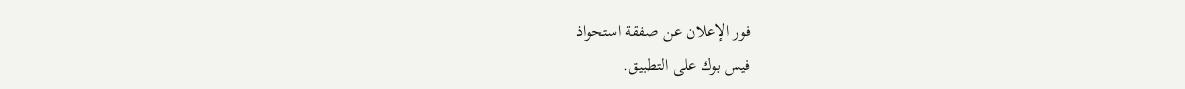فور الإعلان عن صفقة استحواذ
فيس بوك على التطبيق.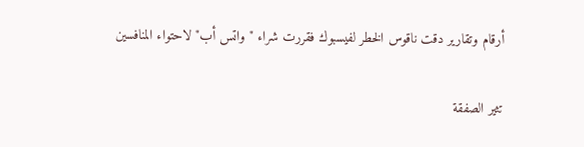أرقام وتقارير دقت ناقوس الخطر لفيسبوك فقررت شراء "واتس أب" لاحتواء المنافسين

تثير الصفقة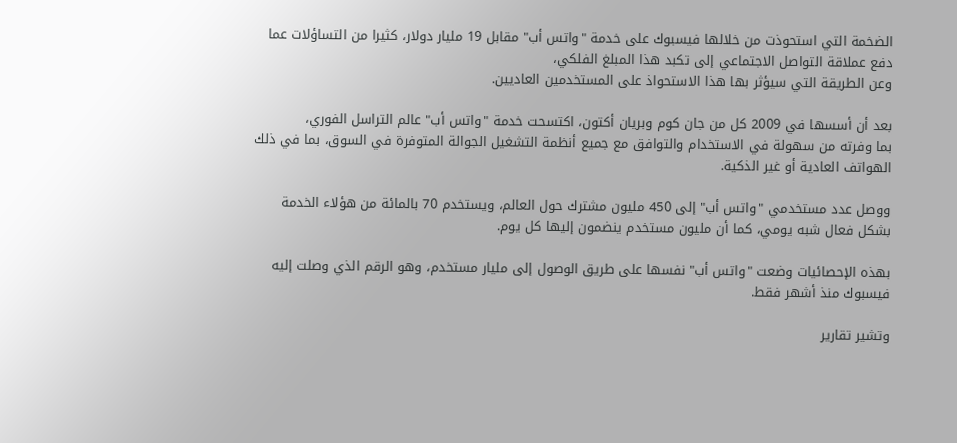الضخمة التي استحوذت من خلالها فيسبوك على خدمة "واتس أب" مقابل 19 مليار دولار، كثيرا من التساؤلات عما دفع عملاقة التواصل الاجتماعي إلى تكبد هذا المبلغ الفلكي،
وعن الطريقة التي سيؤثر بها هذا الاستحواذ على المستخدمين العاديين.

بعد أن أسسها في 2009 كل من جان كوم وبريان أكتون، اكتسحت خدمة "واتس أب" عالم التراسل الفوري،
بما وفرته من سهولة في الاستخدام والتوافق مع جميع أنظمة التشغيل الجوالة المتوفرة في السوق، بما في ذلك الهواتف العادية أو غير الذكية.

ووصل عدد مستخدمي "واتس أب" إلى 450 مليون مشترك حول العالم، ويستخدم 70 بالمائة من هؤلاء الخدمة بشكل فعال شبه يومي، كما أن مليون مستخدم ينضمون إليها كل يوم.

بهذه الإحصائيات وضعت "واتس أب" نفسها على طريق الوصول إلى مليار مستخدم، وهو الرقم الذي وصلت إليه فيسبوك منذ أشهر فقط.

وتشير تقارير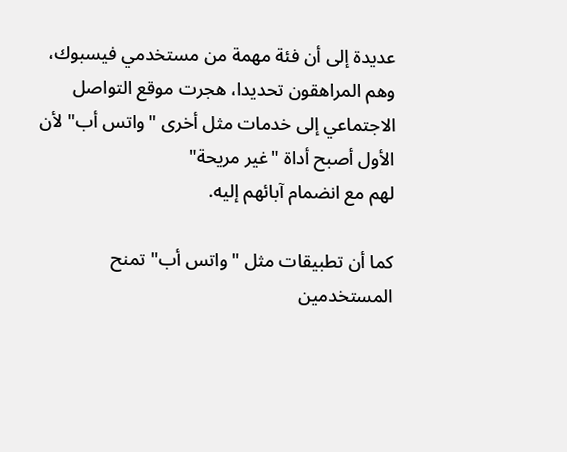عديدة إلى أن فئة مهمة من مستخدمي فيسبوك، وهم المراهقون تحديدا، هجرت موقع التواصل الاجتماعي إلى خدمات مثل أخرى "واتس أب" لأن الأول أصبح أداة "غير مريحة"
لهم مع انضمام آبائهم إليه.

كما أن تطبيقات مثل "واتس أب" تمنح المستخدمين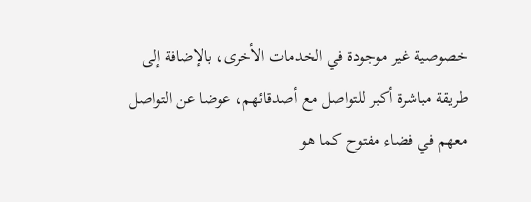خصوصية غير موجودة في الخدمات الأخرى، بالإضافة إلى طريقة مباشرة أكبر للتواصل مع أصدقائهم، عوضا عن التواصل معهم في فضاء مفتوح كما هو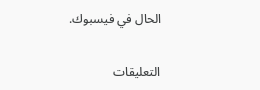الحال في فيسبوك.

التعليقات